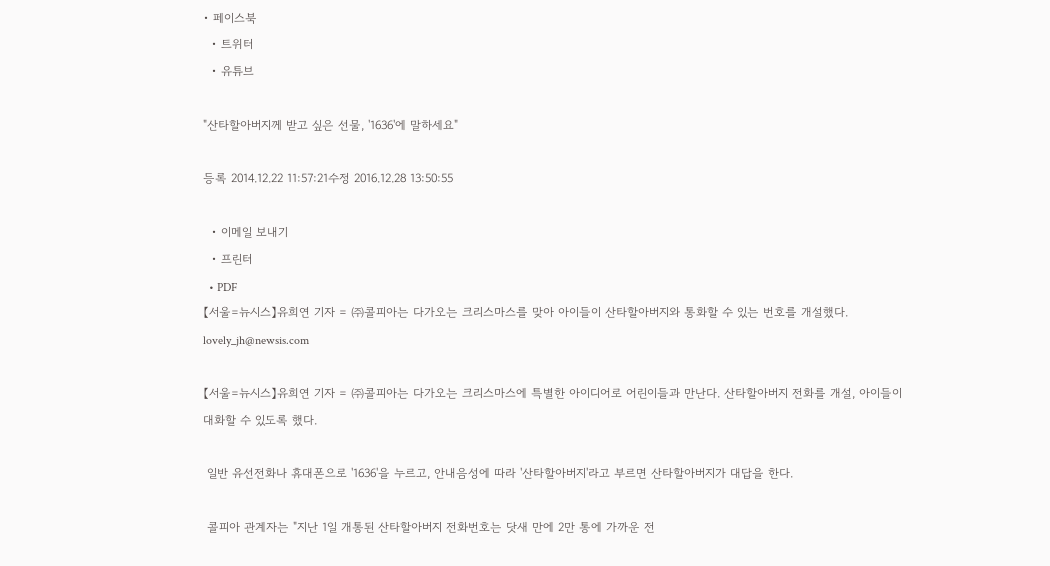• 페이스북
  • 트위터
  • 유튜브

"산타할아버지께 받고 싶은 선물, '1636'에 말하세요"

등록 2014.12.22 11:57:21수정 2016.12.28 13:50:55

  • 이메일 보내기
  • 프린터
  • PDF
【서울=뉴시스】유희연 기자 = ㈜콜피아는 다가오는 크리스마스를 맞아 아이들이 산타할아버지와 통화할 수 있는 번호를 개설했다.  lovely_jh@newsis.com

【서울=뉴시스】유희연 기자 = ㈜콜피아는 다가오는 크리스마스에 특별한 아이디어로 어린이들과 만난다. 산타할아버지 전화를 개설, 아이들이 대화할 수 있도록 했다.

 일반 유선전화나 휴대폰으로 '1636'을 누르고, 안내음성에 따라 '산타할아버지'라고 부르면 산타할아버지가 대답을 한다.

 콜피아 관계자는 "지난 1일 개통된 산타할아버지 전화번호는 닷새 만에 2만 통에 가까운 전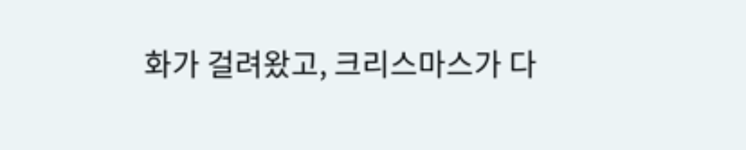화가 걸려왔고, 크리스마스가 다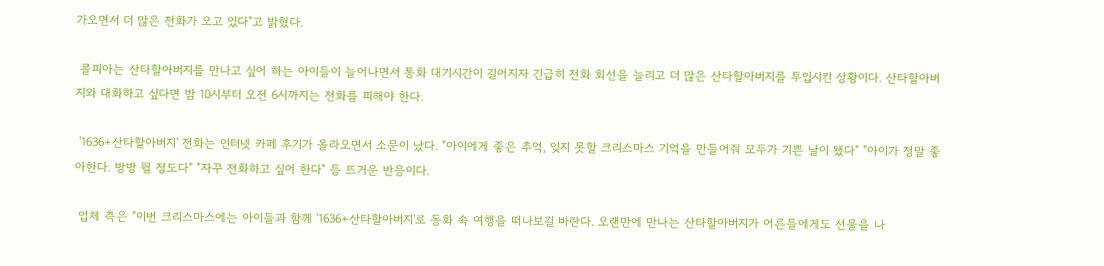가오면서 더 많은 전화가 오고 있다"고 밝혔다.

 콜피아는 산타할아버지를 만나고 싶어 하는 아이들이 늘어나면서 통화 대기시간이 길어지자 긴급히 전화 회선을 늘리고 더 많은 산타할아버지를 투입시킨 상황이다. 산타할아버지와 대화하고 싶다면 밤 10시부터 오전 6시까지는 전화를 피해야 한다.

 '1636+산타할아버지' 전화는 인터넷 카페 후기가 올라오면서 소문이 났다. "아이에게 좋은 추억, 잊지 못할 크리스마스 기억을 만들어줘 모두가 기쁜 날이 됐다" "아이가 정말 좋아한다. 방방 뛸 정도다" "자꾸 전화하고 싶어 한다" 등 뜨거운 반응이다.

 업체 측은 "이번 크리스마스에는 아이들과 함께 '1636+산타할아버지'로 동화 속 여행을 떠나보길 바란다. 오랜만에 만나는 산타할아버지가 어른들에게도 선물을 나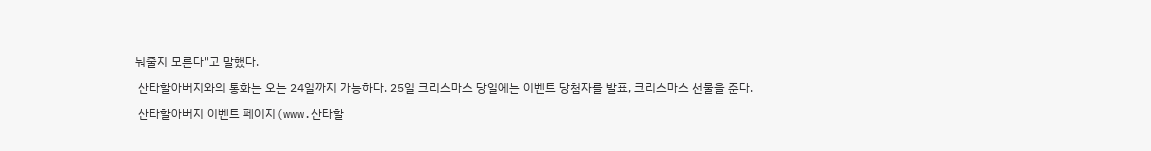눠줄지 모른다"고 말했다.

 산타할아버지와의 통화는 오는 24일까지 가능하다. 25일 크리스마스 당일에는 이벤트 당첨자를 발표, 크리스마스 선물을 준다.

 산타할아버지 이벤트 페이지(www.산타할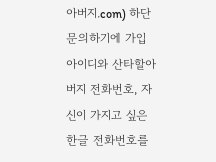아버지.com) 하단 문의하기에 가입 아이디와 산타할아버지 전화번호, 자신이 가지고 싶은 한글 전화번호를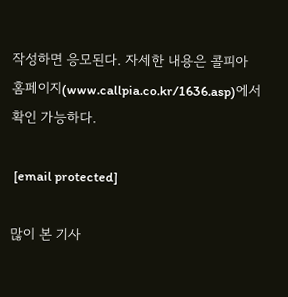작성하면 응모된다. 자세한 내용은 콜피아 홈페이지(www.callpia.co.kr/1636.asp)에서 확인 가능하다.

 [email protected]

많이 본 기사